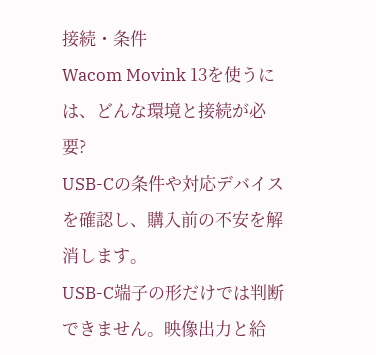接続・条件
Wacom Movink 13を使うには、どんな環境と接続が必要?
USB-Cの条件や対応デバイスを確認し、購入前の不安を解消します。
USB-C端子の形だけでは判断できません。映像出力と給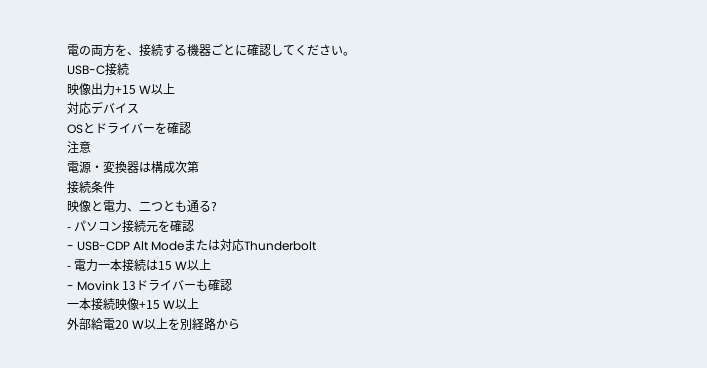電の両方を、接続する機器ごとに確認してください。
USB-C接続
映像出力+15 W以上
対応デバイス
OSとドライバーを確認
注意
電源・変換器は構成次第
接続条件
映像と電力、二つとも通る?
- パソコン接続元を確認
- USB-CDP Alt Modeまたは対応Thunderbolt
- 電力一本接続は15 W以上
- Movink 13ドライバーも確認
一本接続映像+15 W以上
外部給電20 W以上を別経路から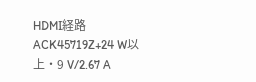HDMI経路ACK45719Z+24 W以上・9 V/2.67 A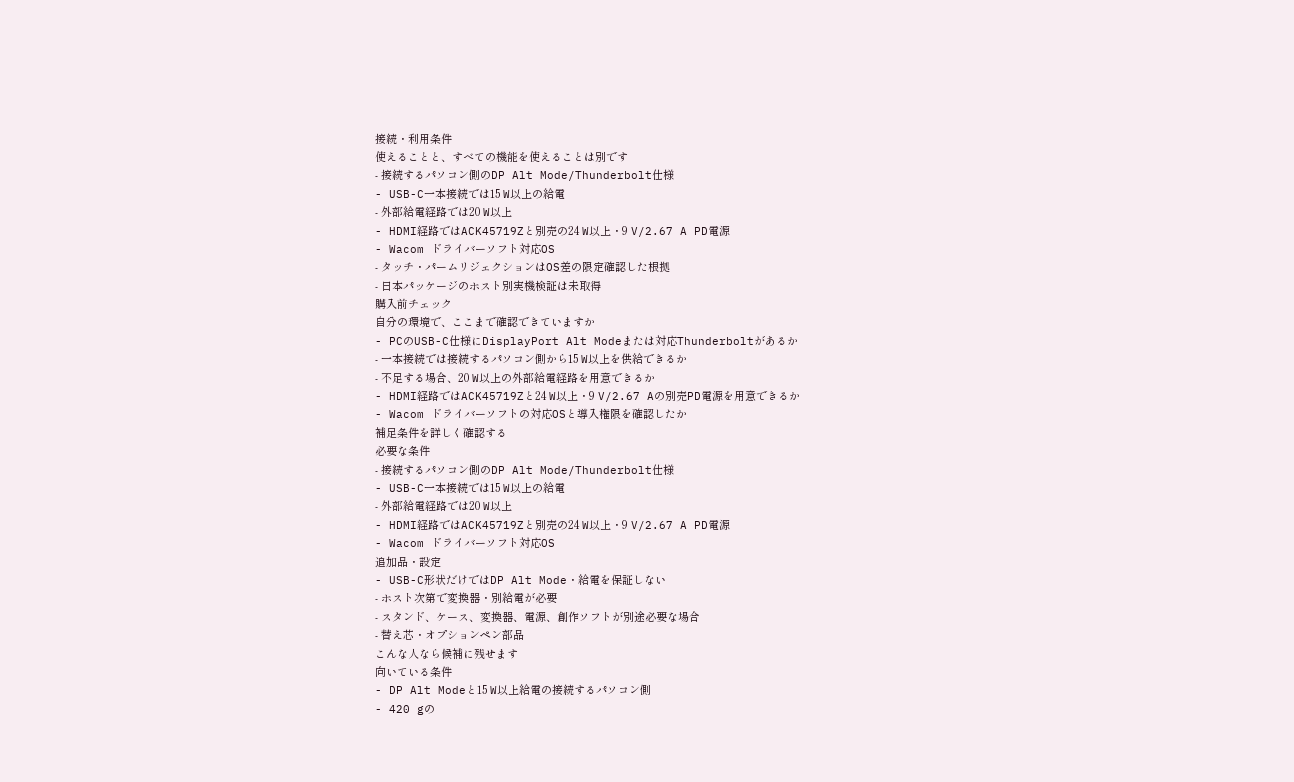接続・利用条件
使えることと、すべての機能を使えることは別です
- 接続するパソコン側のDP Alt Mode/Thunderbolt仕様
- USB-C一本接続では15 W以上の給電
- 外部給電経路では20 W以上
- HDMI経路ではACK45719Zと別売の24 W以上・9 V/2.67 A PD電源
- Wacom ドライバーソフト対応OS
- タッチ・パームリジェクションはOS差の限定確認した根拠
- 日本パッケージのホスト別実機検証は未取得
購入前チェック
自分の環境で、ここまで確認できていますか
- PCのUSB-C仕様にDisplayPort Alt Modeまたは対応Thunderboltがあるか
- 一本接続では接続するパソコン側から15 W以上を供給できるか
- 不足する場合、20 W以上の外部給電経路を用意できるか
- HDMI経路ではACK45719Zと24 W以上・9 V/2.67 Aの別売PD電源を用意できるか
- Wacom ドライバーソフトの対応OSと導入権限を確認したか
補足条件を詳しく確認する
必要な条件
- 接続するパソコン側のDP Alt Mode/Thunderbolt仕様
- USB-C一本接続では15 W以上の給電
- 外部給電経路では20 W以上
- HDMI経路ではACK45719Zと別売の24 W以上・9 V/2.67 A PD電源
- Wacom ドライバーソフト対応OS
追加品・設定
- USB-C形状だけではDP Alt Mode・給電を保証しない
- ホスト次第で変換器・別給電が必要
- スタンド、ケース、変換器、電源、創作ソフトが別途必要な場合
- 替え芯・オプションペン部品
こんな人なら候補に残せます
向いている条件
- DP Alt Modeと15 W以上給電の接続するパソコン側
- 420 gの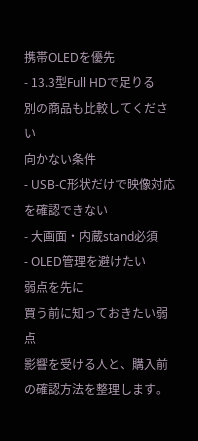携帯OLEDを優先
- 13.3型Full HDで足りる
別の商品も比較してください
向かない条件
- USB-C形状だけで映像対応を確認できない
- 大画面・内蔵stand必須
- OLED管理を避けたい
弱点を先に
買う前に知っておきたい弱点
影響を受ける人と、購入前の確認方法を整理します。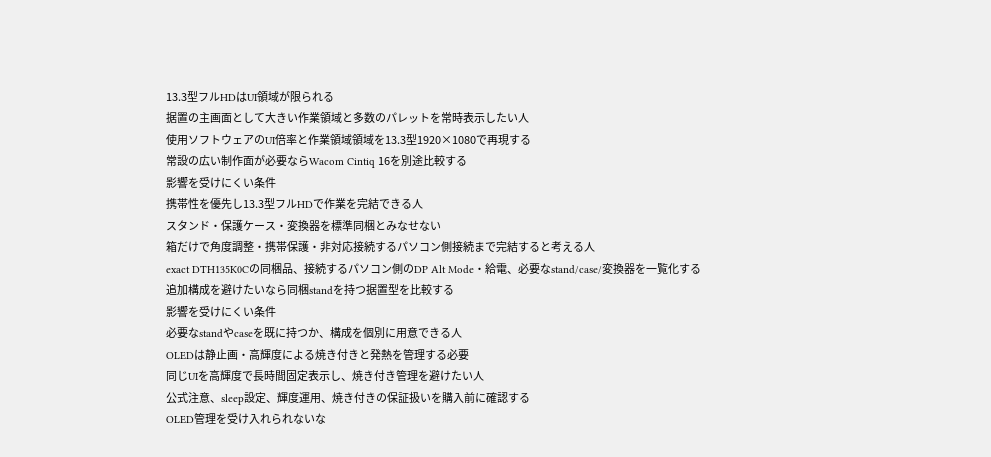13.3型フルHDはUI領域が限られる
据置の主画面として大きい作業領域と多数のパレットを常時表示したい人
使用ソフトウェアのUI倍率と作業領域領域を13.3型1920×1080で再現する
常設の広い制作面が必要ならWacom Cintiq 16を別途比較する
影響を受けにくい条件
携帯性を優先し13.3型フルHDで作業を完結できる人
スタンド・保護ケース・変換器を標準同梱とみなせない
箱だけで角度調整・携帯保護・非対応接続するパソコン側接続まで完結すると考える人
exact DTH135K0Cの同梱品、接続するパソコン側のDP Alt Mode・給電、必要なstand/case/変換器を一覧化する
追加構成を避けたいなら同梱standを持つ据置型を比較する
影響を受けにくい条件
必要なstandやcaseを既に持つか、構成を個別に用意できる人
OLEDは静止画・高輝度による焼き付きと発熱を管理する必要
同じUIを高輝度で長時間固定表示し、焼き付き管理を避けたい人
公式注意、sleep設定、輝度運用、焼き付きの保証扱いを購入前に確認する
OLED管理を受け入れられないな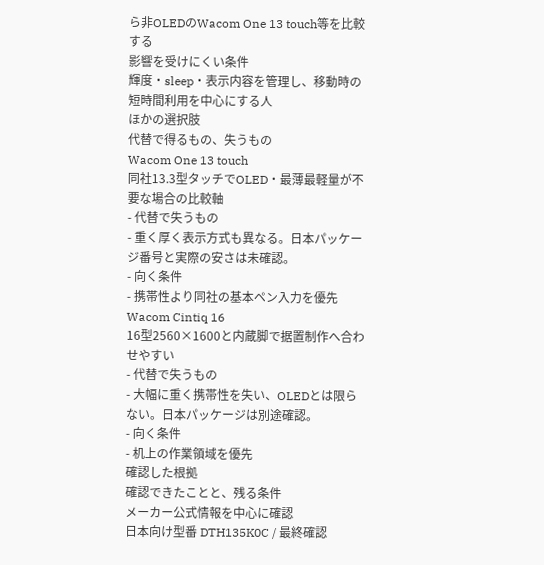ら非OLEDのWacom One 13 touch等を比較する
影響を受けにくい条件
輝度・sleep・表示内容を管理し、移動時の短時間利用を中心にする人
ほかの選択肢
代替で得るもの、失うもの
Wacom One 13 touch
同社13.3型タッチでOLED・最薄最軽量が不要な場合の比較軸
- 代替で失うもの
- 重く厚く表示方式も異なる。日本パッケージ番号と実際の安さは未確認。
- 向く条件
- 携帯性より同社の基本ペン入力を優先
Wacom Cintiq 16
16型2560×1600と内蔵脚で据置制作へ合わせやすい
- 代替で失うもの
- 大幅に重く携帯性を失い、OLEDとは限らない。日本パッケージは別途確認。
- 向く条件
- 机上の作業領域を優先
確認した根拠
確認できたことと、残る条件
メーカー公式情報を中心に確認
日本向け型番 DTH135K0C / 最終確認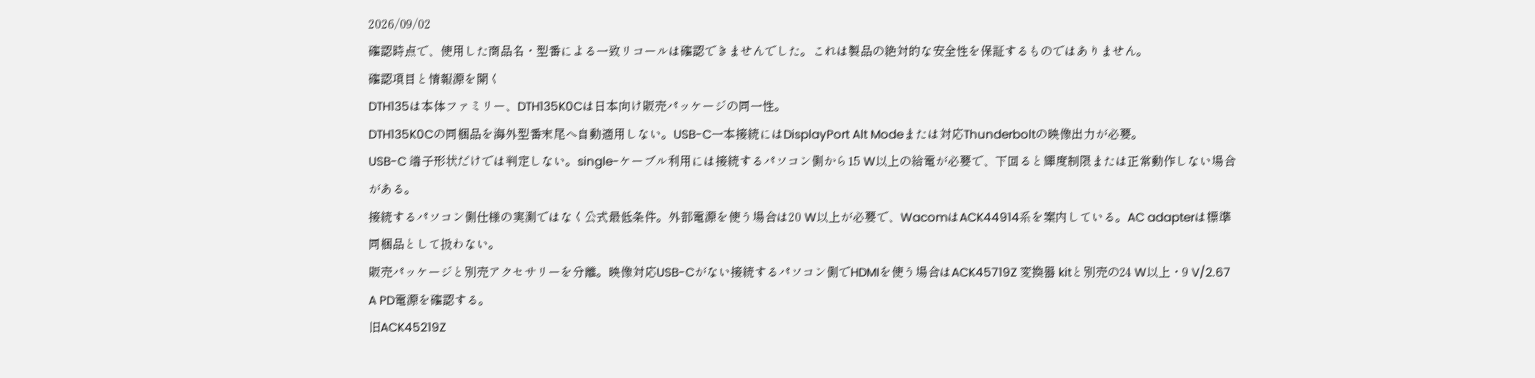2026/09/02
確認時点で、使用した商品名・型番による一致リコールは確認できませんでした。これは製品の絶対的な安全性を保証するものではありません。
確認項目と情報源を開く
DTH135は本体ファミリー、DTH135K0Cは日本向け販売パッケージの同一性。
DTH135K0Cの同梱品を海外型番末尾へ自動適用しない。USB-C一本接続にはDisplayPort Alt Modeまたは対応Thunderboltの映像出力が必要。
USB-C 端子形状だけでは判定しない。single-ケーブル利用には接続するパソコン側から15 W以上の給電が必要で、下回ると輝度制限または正常動作しない場合がある。
接続するパソコン側仕様の実測ではなく公式最低条件。外部電源を使う場合は20 W以上が必要で、WacomはACK44914系を案内している。AC adapterは標準同梱品として扱わない。
販売パッケージと別売アクセサリーを分離。映像対応USB-Cがない接続するパソコン側でHDMIを使う場合はACK45719Z 変換器 kitと別売の24 W以上・9 V/2.67 A PD電源を確認する。
旧ACK45219Z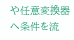や任意変換器へ条件を流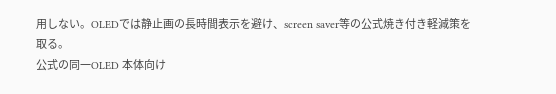用しない。OLEDでは静止画の長時間表示を避け、screen saver等の公式焼き付き軽減策を取る。
公式の同一OLED 本体向け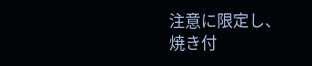注意に限定し、焼き付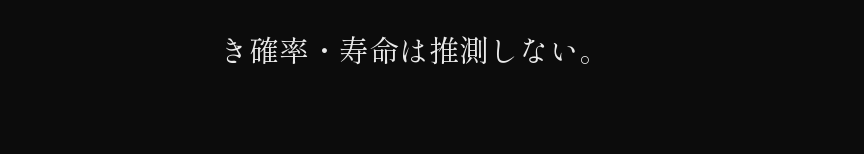き確率・寿命は推測しない。